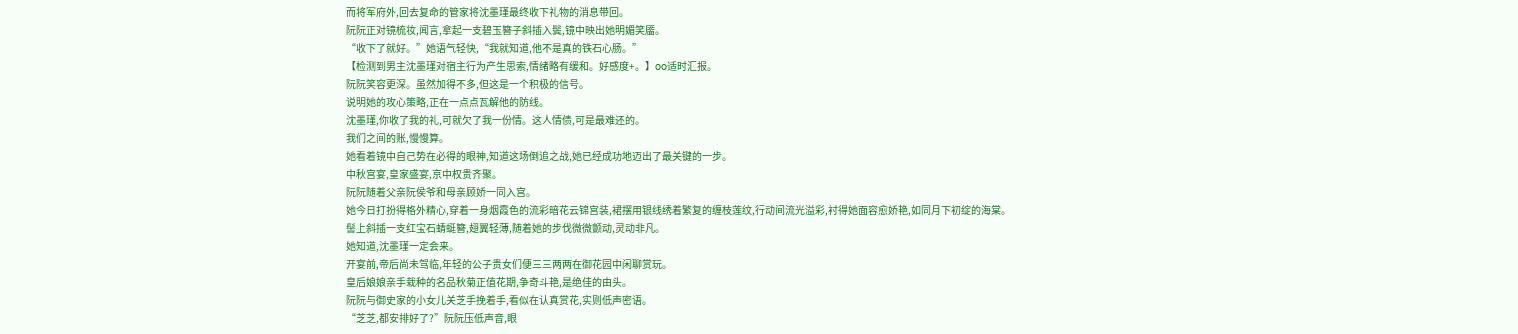而将军府外,回去复命的管家将沈墨瑾最终收下礼物的消息带回。
阮阮正对镜梳妆,闻言,拿起一支碧玉簪子斜插入鬓,镜中映出她明媚笑靥。
“收下了就好。”她语气轻快,“我就知道,他不是真的铁石心肠。”
【检测到男主沈墨瑾对宿主行为产生思索,情绪略有缓和。好感度+。】oo适时汇报。
阮阮笑容更深。虽然加得不多,但这是一个积极的信号。
说明她的攻心策略,正在一点点瓦解他的防线。
沈墨瑾,你收了我的礼,可就欠了我一份情。这人情债,可是最难还的。
我们之间的账,慢慢算。
她看着镜中自己势在必得的眼神,知道这场倒追之战,她已经成功地迈出了最关键的一步。
中秋宫宴,皇家盛宴,京中权贵齐聚。
阮阮随着父亲阮侯爷和母亲顾娇一同入宫。
她今日打扮得格外精心,穿着一身烟霞色的流彩暗花云锦宫装,裙摆用银线绣着繁复的缠枝莲纹,行动间流光溢彩,衬得她面容愈娇艳,如同月下初绽的海棠。
髻上斜插一支红宝石蜻蜓簪,翅翼轻薄,随着她的步伐微微颤动,灵动非凡。
她知道,沈墨瑾一定会来。
开宴前,帝后尚未驾临,年轻的公子贵女们便三三两两在御花园中闲聊赏玩。
皇后娘娘亲手栽种的名品秋菊正值花期,争奇斗艳,是绝佳的由头。
阮阮与御史家的小女儿关芝手挽着手,看似在认真赏花,实则低声密语。
“芝芝,都安排好了?”阮阮压低声音,眼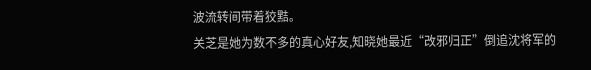波流转间带着狡黠。
关芝是她为数不多的真心好友,知晓她最近“改邪归正”倒追沈将军的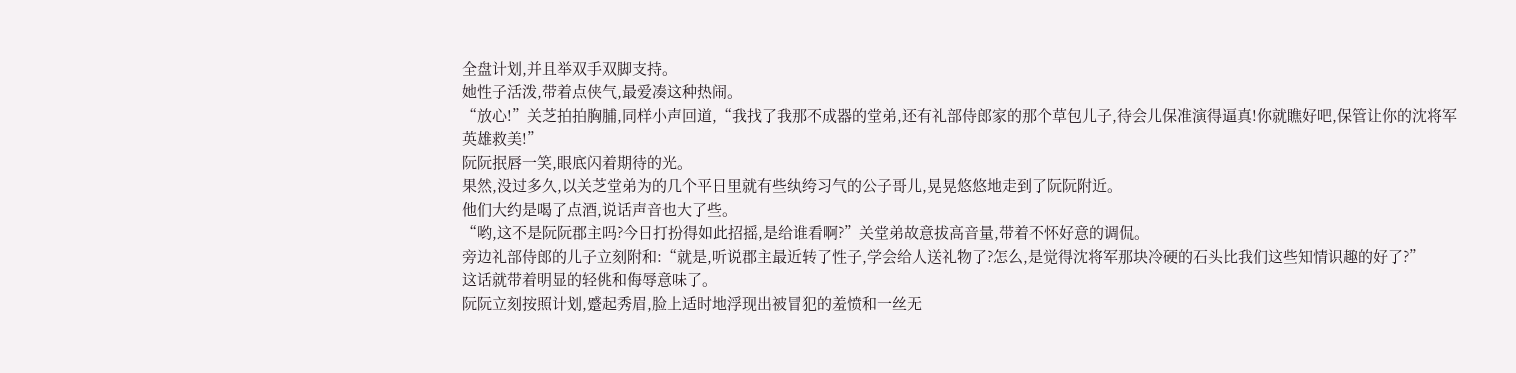全盘计划,并且举双手双脚支持。
她性子活泼,带着点侠气,最爱凑这种热闹。
“放心!”关芝拍拍胸脯,同样小声回道,“我找了我那不成器的堂弟,还有礼部侍郎家的那个草包儿子,待会儿保准演得逼真!你就瞧好吧,保管让你的沈将军英雄救美!”
阮阮抿唇一笑,眼底闪着期待的光。
果然,没过多久,以关芝堂弟为的几个平日里就有些纨绔习气的公子哥儿,晃晃悠悠地走到了阮阮附近。
他们大约是喝了点酒,说话声音也大了些。
“哟,这不是阮阮郡主吗?今日打扮得如此招摇,是给谁看啊?”关堂弟故意拔高音量,带着不怀好意的调侃。
旁边礼部侍郎的儿子立刻附和:“就是,听说郡主最近转了性子,学会给人送礼物了?怎么,是觉得沈将军那块冷硬的石头比我们这些知情识趣的好了?”
这话就带着明显的轻佻和侮辱意味了。
阮阮立刻按照计划,蹙起秀眉,脸上适时地浮现出被冒犯的羞愤和一丝无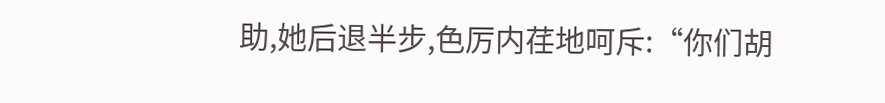助,她后退半步,色厉内荏地呵斥:“你们胡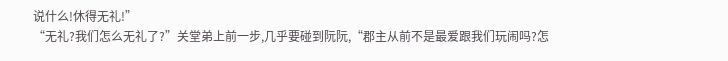说什么!休得无礼!”
“无礼?我们怎么无礼了?”关堂弟上前一步,几乎要碰到阮阮,“郡主从前不是最爱跟我们玩闹吗?怎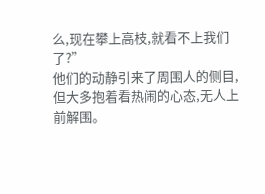么,现在攀上高枝,就看不上我们了?”
他们的动静引来了周围人的侧目,但大多抱着看热闹的心态,无人上前解围。